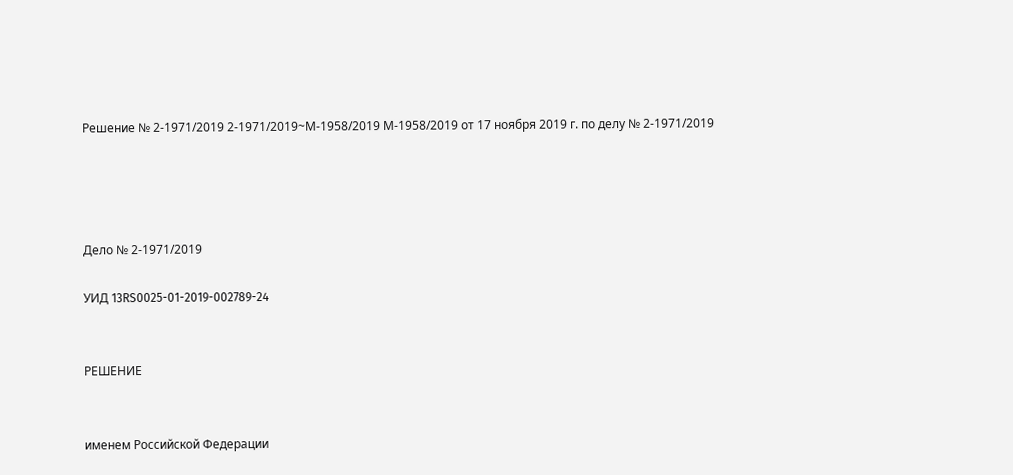Решение № 2-1971/2019 2-1971/2019~М-1958/2019 М-1958/2019 от 17 ноября 2019 г. по делу № 2-1971/2019




Дело № 2-1971/2019

УИД 13RS0025-01-2019-002789-24


РЕШЕНИЕ


именем Российской Федерации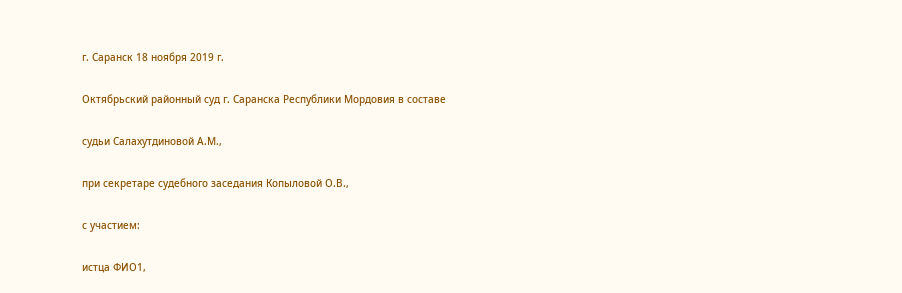г. Саранск 18 ноября 2019 г.

Октябрьский районный суд г. Саранска Республики Мордовия в составе

судьи Салахутдиновой А.М.,

при секретаре судебного заседания Копыловой О.В.,

с участием:

истца ФИО1,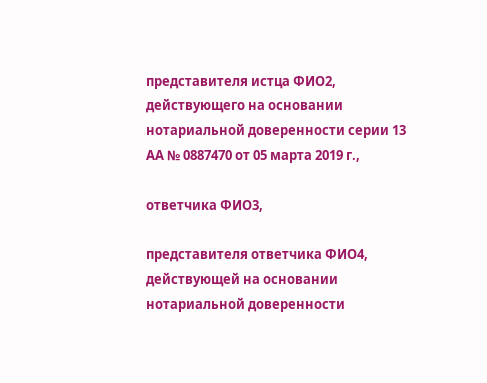представителя истца ФИО2, действующего на основании нотариальной доверенности серии 13 АА № 0887470 от 05 марта 2019 г.,

ответчика ФИО3,

представителя ответчика ФИО4, действующей на основании нотариальной доверенности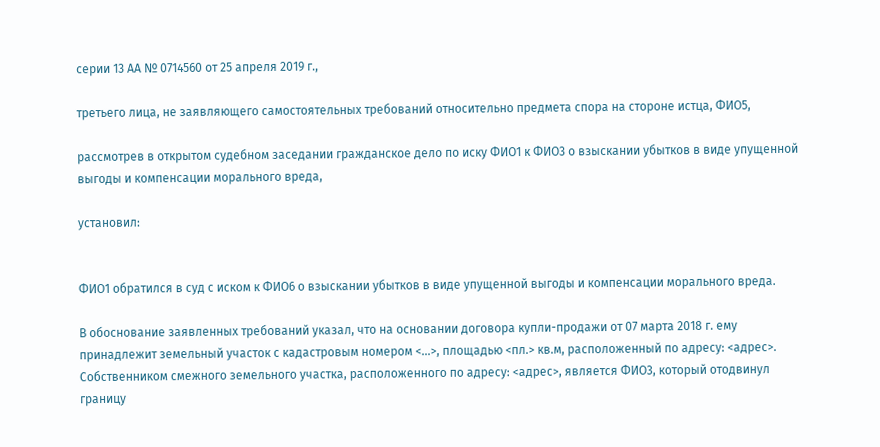серии 13 АА № 0714560 от 25 апреля 2019 г.,

третьего лица, не заявляющего самостоятельных требований относительно предмета спора на стороне истца, ФИО5,

рассмотрев в открытом судебном заседании гражданское дело по иску ФИО1 к ФИО3 о взыскании убытков в виде упущенной выгоды и компенсации морального вреда,

установил:


ФИО1 обратился в суд с иском к ФИО6 о взыскании убытков в виде упущенной выгоды и компенсации морального вреда.

В обоснование заявленных требований указал, что на основании договора купли-продажи от 07 марта 2018 г. ему принадлежит земельный участок с кадастровым номером <...>, площадью <пл.> кв.м, расположенный по адресу: <адрес>. Собственником смежного земельного участка, расположенного по адресу: <адрес>, является ФИО3, который отодвинул границу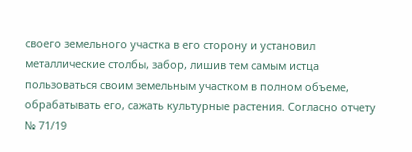своего земельного участка в его сторону и установил металлические столбы, забор, лишив тем самым истца пользоваться своим земельным участком в полном объеме, обрабатывать его, сажать культурные растения. Согласно отчету № 71/19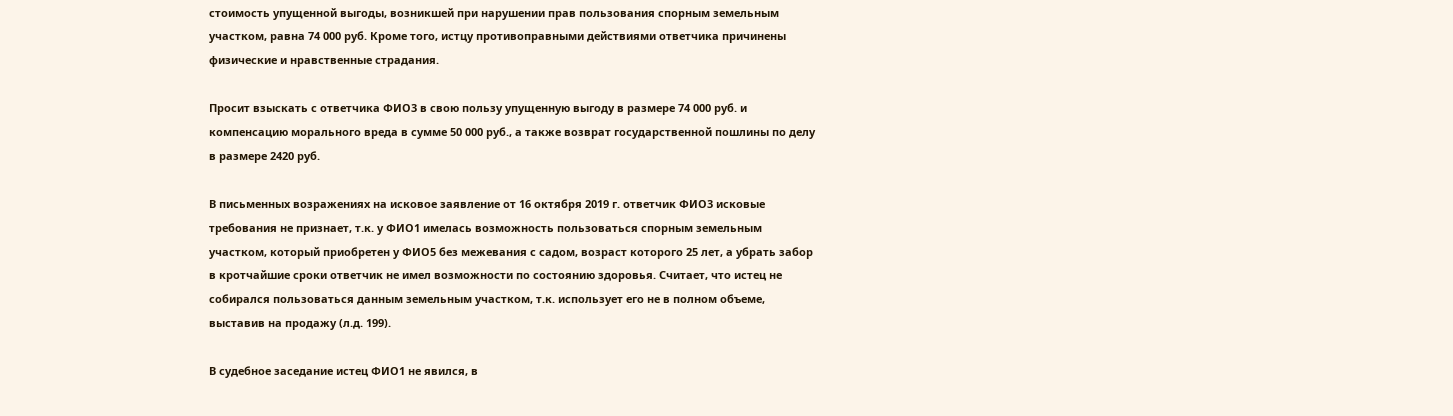стоимость упущенной выгоды, возникшей при нарушении прав пользования спорным земельным участком, равна 74 000 руб. Кроме того, истцу противоправными действиями ответчика причинены физические и нравственные страдания.

Просит взыскать с ответчика ФИО3 в свою пользу упущенную выгоду в размере 74 000 руб. и компенсацию морального вреда в сумме 50 000 руб., а также возврат государственной пошлины по делу в размере 2420 руб.

В письменных возражениях на исковое заявление от 16 октября 2019 г. ответчик ФИО3 исковые требования не признает, т.к. у ФИО1 имелась возможность пользоваться спорным земельным участком, который приобретен у ФИО5 без межевания с садом, возраст которого 25 лет, а убрать забор в кротчайшие сроки ответчик не имел возможности по состоянию здоровья. Считает, что истец не собирался пользоваться данным земельным участком, т.к. использует его не в полном объеме, выставив на продажу (л.д. 199).

В судебное заседание истец ФИО1 не явился, в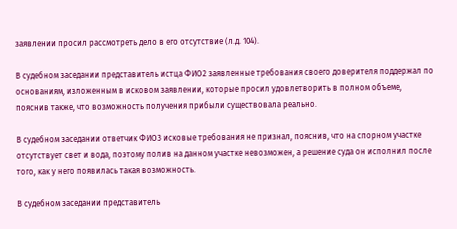заявлении просил рассмотреть дело в его отсутствие (л.д. 104).

В судебном заседании представитель истца ФИО2 заявленные требования своего доверителя поддержал по основаниям, изложенным в исковом заявлении, которые просил удовлетворить в полном объеме, пояснив также, что возможность получения прибыли существовала реально.

В судебном заседании ответчик ФИО3 исковые требования не признал, пояснив, что на спорном участке отсутствует свет и вода, поэтому полив на данном участке невозможен, а решение суда он исполнил после того, как у него появилась такая возможность.

В судебном заседании представитель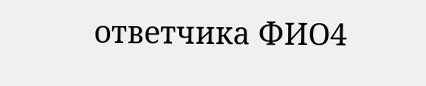ответчика ФИО4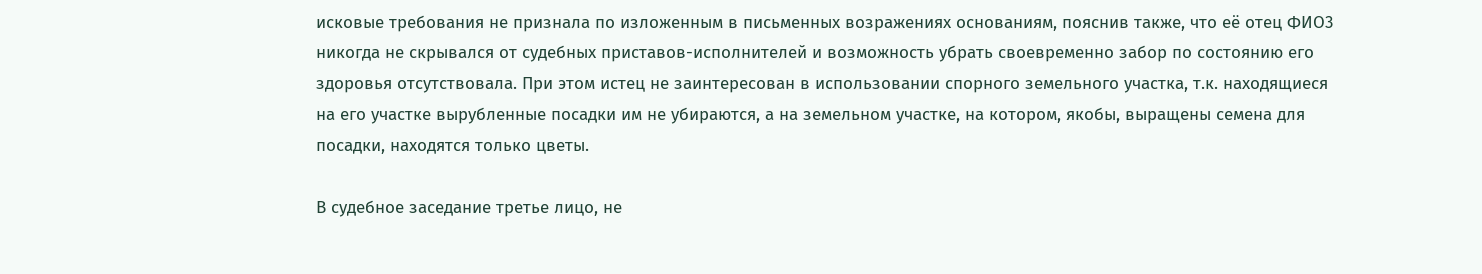исковые требования не признала по изложенным в письменных возражениях основаниям, пояснив также, что её отец ФИО3 никогда не скрывался от судебных приставов-исполнителей и возможность убрать своевременно забор по состоянию его здоровья отсутствовала. При этом истец не заинтересован в использовании спорного земельного участка, т.к. находящиеся на его участке вырубленные посадки им не убираются, а на земельном участке, на котором, якобы, выращены семена для посадки, находятся только цветы.

В судебное заседание третье лицо, не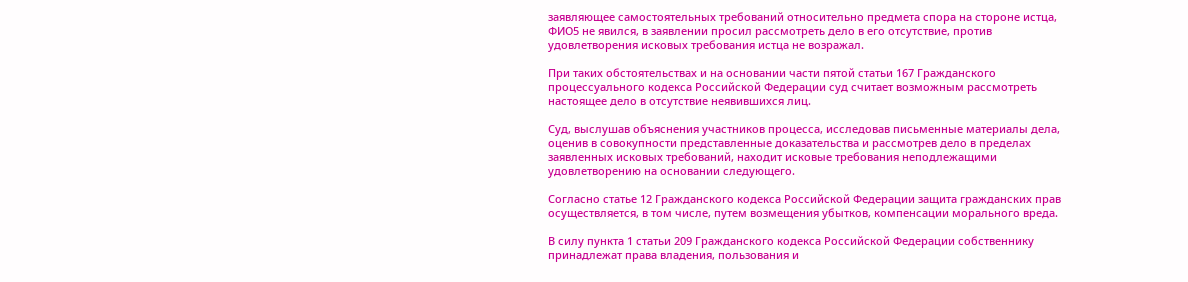заявляющее самостоятельных требований относительно предмета спора на стороне истца, ФИО5 не явился, в заявлении просил рассмотреть дело в его отсутствие, против удовлетворения исковых требования истца не возражал.

При таких обстоятельствах и на основании части пятой статьи 167 Гражданского процессуального кодекса Российской Федерации суд считает возможным рассмотреть настоящее дело в отсутствие неявившихся лиц.

Суд, выслушав объяснения участников процесса, исследовав письменные материалы дела, оценив в совокупности представленные доказательства и рассмотрев дело в пределах заявленных исковых требований, находит исковые требования неподлежащими удовлетворению на основании следующего.

Согласно статье 12 Гражданского кодекса Российской Федерации защита гражданских прав осуществляется, в том числе, путем возмещения убытков, компенсации морального вреда.

В силу пункта 1 статьи 209 Гражданского кодекса Российской Федерации собственнику принадлежат права владения, пользования и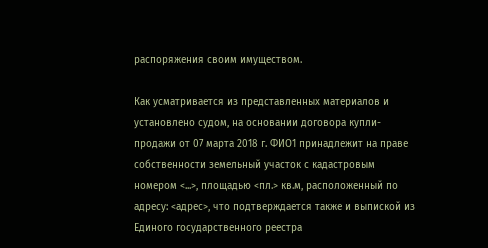распоряжения своим имуществом.

Как усматривается из представленных материалов и установлено судом, на основании договора купли-продажи от 07 марта 2018 г. ФИО1 принадлежит на праве собственности земельный участок с кадастровым номером <...>, площадью <пл.> кв.м, расположенный по адресу: <адрес>, что подтверждается также и выпиской из Единого государственного реестра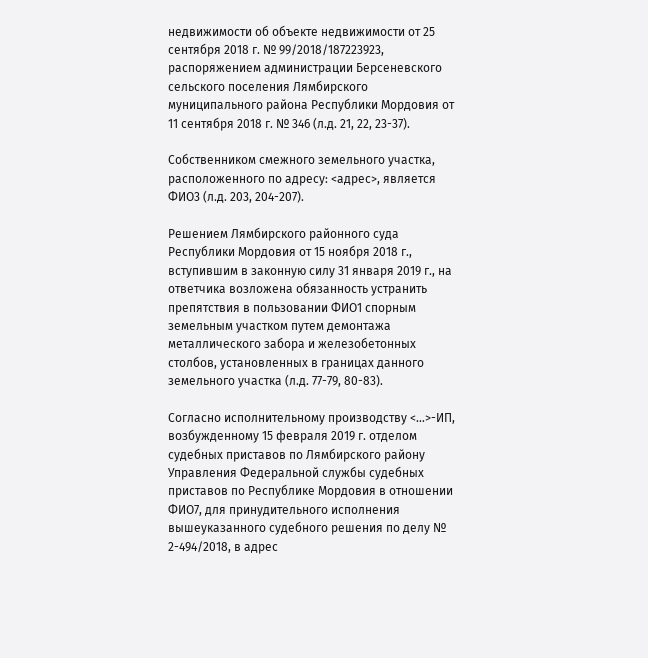недвижимости об объекте недвижимости от 25 сентября 2018 г. № 99/2018/187223923, распоряжением администрации Берсеневского сельского поселения Лямбирского муниципального района Республики Мордовия от 11 сентября 2018 г. № 346 (л.д. 21, 22, 23-37).

Собственником смежного земельного участка, расположенного по адресу: <адрес>, является ФИО3 (л.д. 203, 204-207).

Решением Лямбирского районного суда Республики Мордовия от 15 ноября 2018 г., вступившим в законную силу 31 января 2019 г., на ответчика возложена обязанность устранить препятствия в пользовании ФИО1 спорным земельным участком путем демонтажа металлического забора и железобетонных столбов, установленных в границах данного земельного участка (л.д. 77-79, 80-83).

Согласно исполнительному производству <...>-ИП, возбужденному 15 февраля 2019 г. отделом судебных приставов по Лямбирского району Управления Федеральной службы судебных приставов по Республике Мордовия в отношении ФИО7, для принудительного исполнения вышеуказанного судебного решения по делу № 2-494/2018, в адрес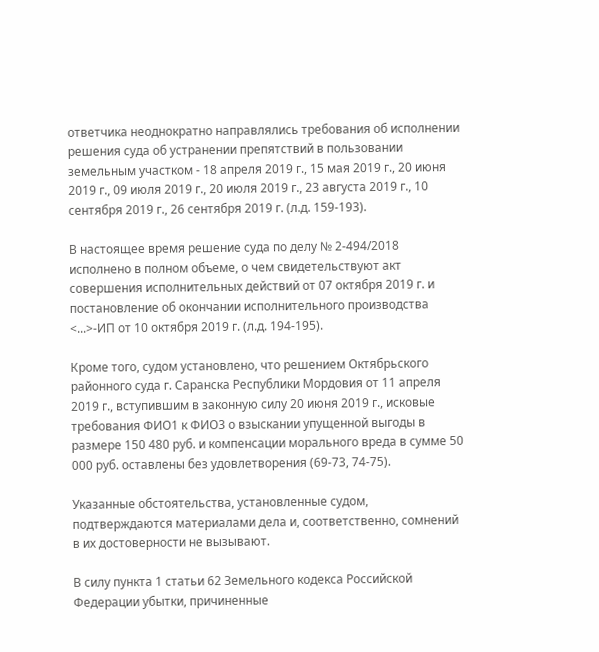ответчика неоднократно направлялись требования об исполнении решения суда об устранении препятствий в пользовании земельным участком - 18 апреля 2019 г., 15 мая 2019 г., 20 июня 2019 г., 09 июля 2019 г., 20 июля 2019 г., 23 августа 2019 г., 10 сентября 2019 г., 26 сентября 2019 г. (л.д. 159-193).

В настоящее время решение суда по делу № 2-494/2018 исполнено в полном объеме, о чем свидетельствуют акт совершения исполнительных действий от 07 октября 2019 г. и постановление об окончании исполнительного производства <...>-ИП от 10 октября 2019 г. (л.д. 194-195).

Кроме того, судом установлено, что решением Октябрьского районного суда г. Саранска Республики Мордовия от 11 апреля 2019 г., вступившим в законную силу 20 июня 2019 г., исковые требования ФИО1 к ФИО3 о взыскании упущенной выгоды в размере 150 480 руб. и компенсации морального вреда в сумме 50 000 руб. оставлены без удовлетворения (69-73, 74-75).

Указанные обстоятельства, установленные судом, подтверждаются материалами дела и, соответственно, сомнений в их достоверности не вызывают.

В силу пункта 1 статьи 62 Земельного кодекса Российской Федерации убытки, причиненные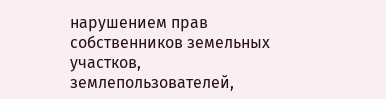нарушением прав собственников земельных участков, землепользователей,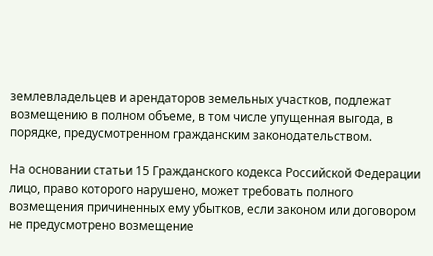землевладельцев и арендаторов земельных участков, подлежат возмещению в полном объеме, в том числе упущенная выгода, в порядке, предусмотренном гражданским законодательством.

На основании статьи 15 Гражданского кодекса Российской Федерации лицо, право которого нарушено, может требовать полного возмещения причиненных ему убытков, если законом или договором не предусмотрено возмещение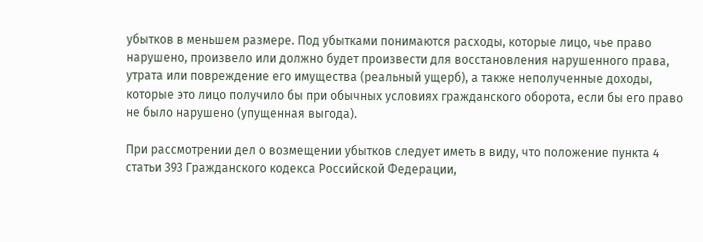убытков в меньшем размере. Под убытками понимаются расходы, которые лицо, чье право нарушено, произвело или должно будет произвести для восстановления нарушенного права, утрата или повреждение его имущества (реальный ущерб), а также неполученные доходы, которые это лицо получило бы при обычных условиях гражданского оборота, если бы его право не было нарушено (упущенная выгода).

При рассмотрении дел о возмещении убытков следует иметь в виду, что положение пункта 4 статьи 393 Гражданского кодекса Российской Федерации,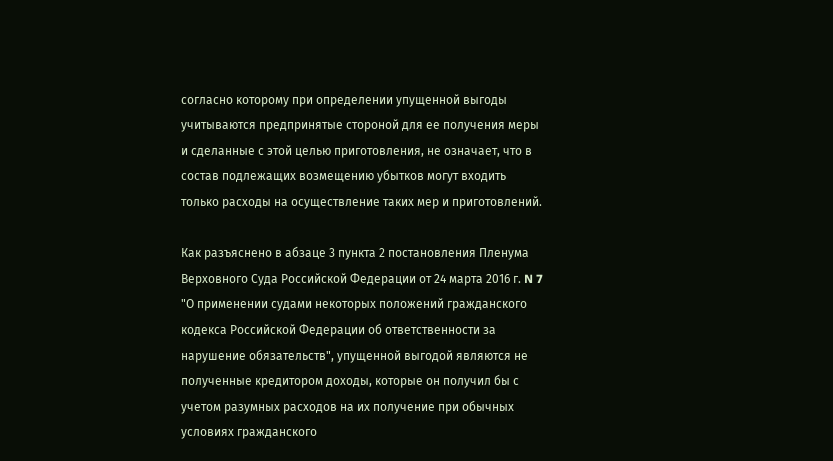согласно которому при определении упущенной выгоды учитываются предпринятые стороной для ее получения меры и сделанные с этой целью приготовления, не означает, что в состав подлежащих возмещению убытков могут входить только расходы на осуществление таких мер и приготовлений.

Как разъяснено в абзаце 3 пункта 2 постановления Пленума Верховного Суда Российской Федерации от 24 марта 2016 г. N 7 "О применении судами некоторых положений гражданского кодекса Российской Федерации об ответственности за нарушение обязательств", упущенной выгодой являются не полученные кредитором доходы, которые он получил бы с учетом разумных расходов на их получение при обычных условиях гражданского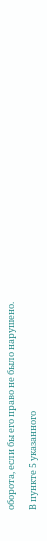оборота, если бы его право не было нарушено.

В пункте 5 указанного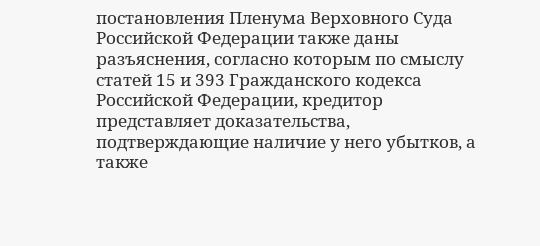постановления Пленума Верховного Суда Российской Федерации также даны разъяснения, согласно которым по смыслу статей 15 и 393 Гражданского кодекса Российской Федерации, кредитор представляет доказательства, подтверждающие наличие у него убытков, а также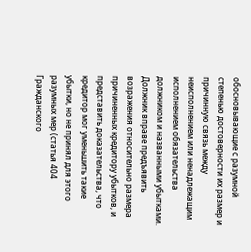обосновывающие с разумной степенью достоверности их размер и причинную связь между неисполнением или ненадлежащим исполнением обязательства должником и названными убытками. Должник вправе предъявить возражения относительно размера причиненных кредитору убытков, и представить доказательства, что кредитор мог уменьшить такие убытки, но не принял для этого разумных мер (статья 404 Гражданского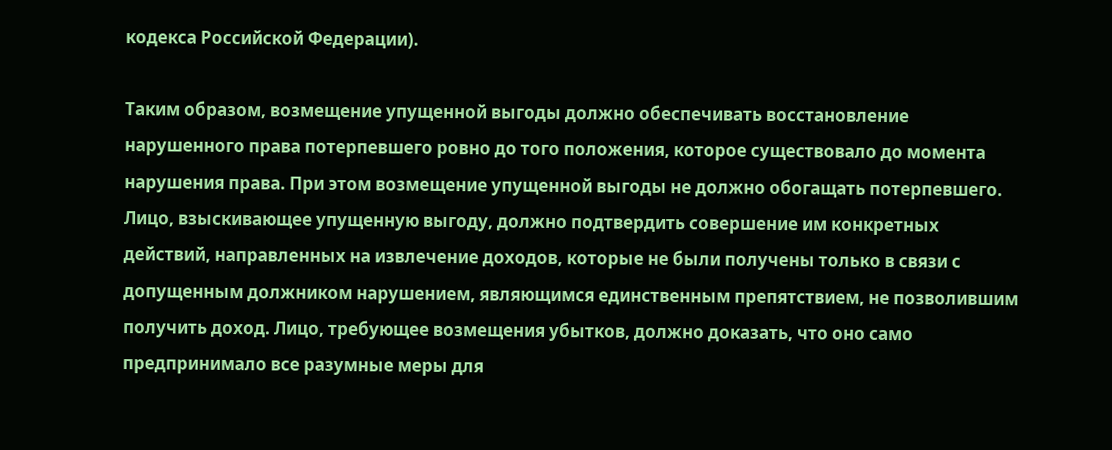кодекса Российской Федерации).

Таким образом, возмещение упущенной выгоды должно обеспечивать восстановление нарушенного права потерпевшего ровно до того положения, которое существовало до момента нарушения права. При этом возмещение упущенной выгоды не должно обогащать потерпевшего. Лицо, взыскивающее упущенную выгоду, должно подтвердить совершение им конкретных действий, направленных на извлечение доходов, которые не были получены только в связи с допущенным должником нарушением, являющимся единственным препятствием, не позволившим получить доход. Лицо, требующее возмещения убытков, должно доказать, что оно само предпринимало все разумные меры для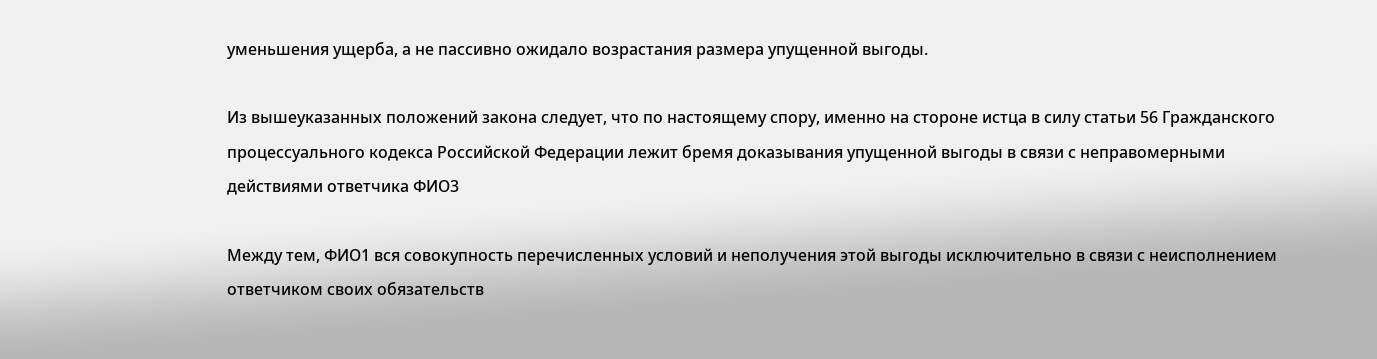уменьшения ущерба, а не пассивно ожидало возрастания размера упущенной выгоды.

Из вышеуказанных положений закона следует, что по настоящему спору, именно на стороне истца в силу статьи 56 Гражданского процессуального кодекса Российской Федерации лежит бремя доказывания упущенной выгоды в связи с неправомерными действиями ответчика ФИО3

Между тем, ФИО1 вся совокупность перечисленных условий и неполучения этой выгоды исключительно в связи с неисполнением ответчиком своих обязательств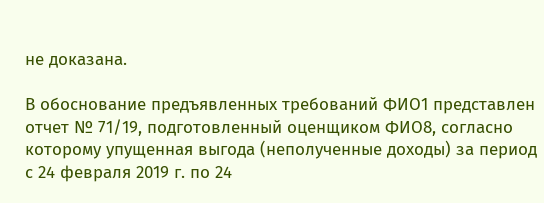не доказана.

В обоснование предъявленных требований ФИО1 представлен отчет № 71/19, подготовленный оценщиком ФИО8, согласно которому упущенная выгода (неполученные доходы) за период с 24 февраля 2019 г. по 24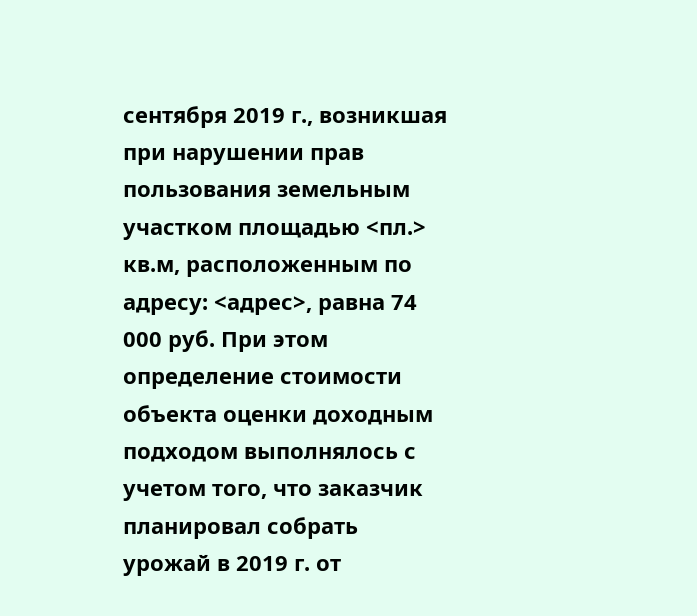сентября 2019 г., возникшая при нарушении прав пользования земельным участком площадью <пл.> кв.м, расположенным по адресу: <адрес>, равна 74 000 руб. При этом определение стоимости объекта оценки доходным подходом выполнялось с учетом того, что заказчик планировал собрать урожай в 2019 г. от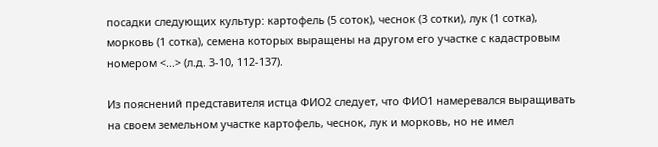посадки следующих культур: картофель (5 соток), чеснок (3 сотки), лук (1 сотка), морковь (1 сотка), семена которых выращены на другом его участке с кадастровым номером <...> (л.д. 3-10, 112-137).

Из пояснений представителя истца ФИО2 следует, что ФИО1 намеревался выращивать на своем земельном участке картофель, чеснок, лук и морковь, но не имел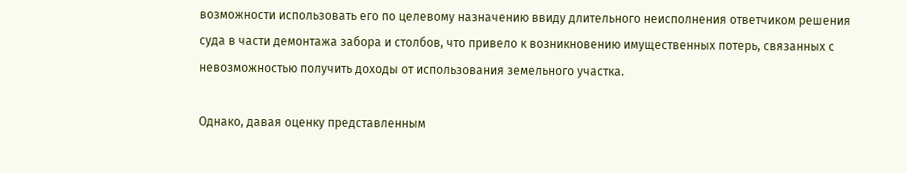возможности использовать его по целевому назначению ввиду длительного неисполнения ответчиком решения суда в части демонтажа забора и столбов, что привело к возникновению имущественных потерь, связанных с невозможностью получить доходы от использования земельного участка.

Однако, давая оценку представленным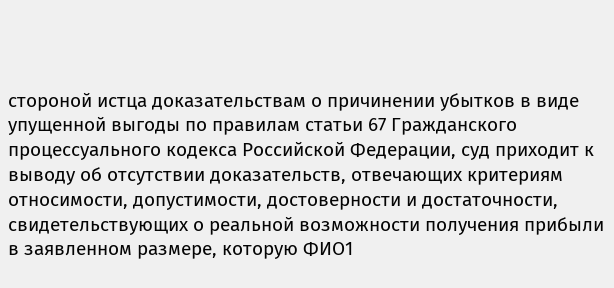стороной истца доказательствам о причинении убытков в виде упущенной выгоды по правилам статьи 67 Гражданского процессуального кодекса Российской Федерации, суд приходит к выводу об отсутствии доказательств, отвечающих критериям относимости, допустимости, достоверности и достаточности, свидетельствующих о реальной возможности получения прибыли в заявленном размере, которую ФИО1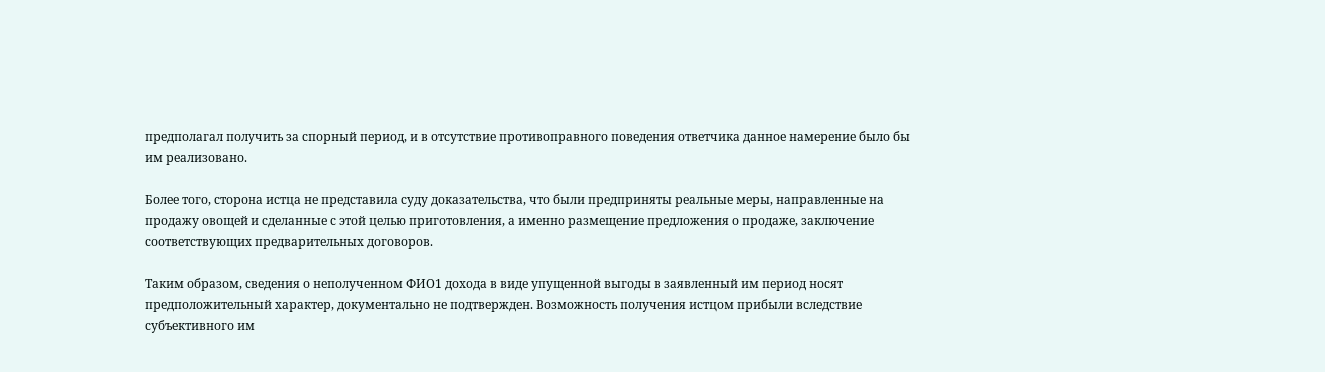предполагал получить за спорный период, и в отсутствие противоправного поведения ответчика данное намерение было бы им реализовано.

Более того, сторона истца не представила суду доказательства, что были предприняты реальные меры, направленные на продажу овощей и сделанные с этой целью приготовления, а именно размещение предложения о продаже, заключение соответствующих предварительных договоров.

Таким образом, сведения о неполученном ФИО1 дохода в виде упущенной выгоды в заявленный им период носят предположительный характер, документально не подтвержден. Возможность получения истцом прибыли вследствие субъективного им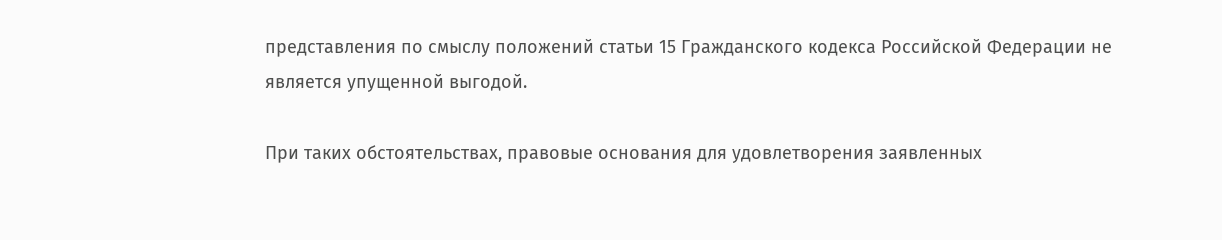представления по смыслу положений статьи 15 Гражданского кодекса Российской Федерации не является упущенной выгодой.

При таких обстоятельствах, правовые основания для удовлетворения заявленных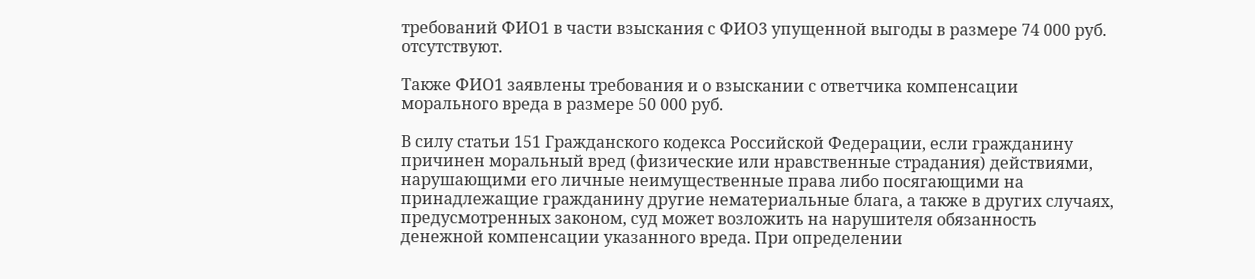требований ФИО1 в части взыскания с ФИО3 упущенной выгоды в размере 74 000 руб. отсутствуют.

Также ФИО1 заявлены требования и о взыскании с ответчика компенсации морального вреда в размере 50 000 руб.

В силу статьи 151 Гражданского кодекса Российской Федерации, если гражданину причинен моральный вред (физические или нравственные страдания) действиями, нарушающими его личные неимущественные права либо посягающими на принадлежащие гражданину другие нематериальные блага, а также в других случаях, предусмотренных законом, суд может возложить на нарушителя обязанность денежной компенсации указанного вреда. При определении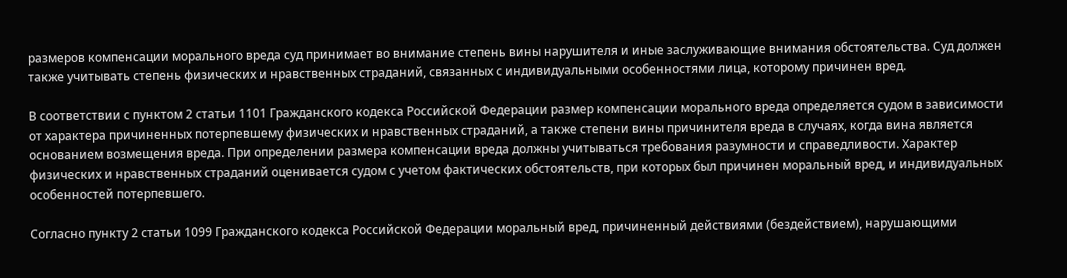размеров компенсации морального вреда суд принимает во внимание степень вины нарушителя и иные заслуживающие внимания обстоятельства. Суд должен также учитывать степень физических и нравственных страданий, связанных с индивидуальными особенностями лица, которому причинен вред.

В соответствии с пунктом 2 статьи 1101 Гражданского кодекса Российской Федерации размер компенсации морального вреда определяется судом в зависимости от характера причиненных потерпевшему физических и нравственных страданий, а также степени вины причинителя вреда в случаях, когда вина является основанием возмещения вреда. При определении размера компенсации вреда должны учитываться требования разумности и справедливости. Характер физических и нравственных страданий оценивается судом с учетом фактических обстоятельств, при которых был причинен моральный вред, и индивидуальных особенностей потерпевшего.

Согласно пункту 2 статьи 1099 Гражданского кодекса Российской Федерации моральный вред, причиненный действиями (бездействием), нарушающими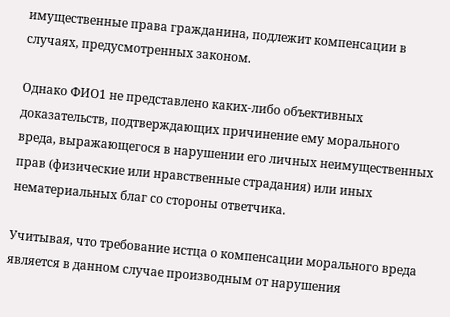имущественные права гражданина, подлежит компенсации в случаях, предусмотренных законом.

Однако ФИО1 не представлено каких-либо объективных доказательств, подтверждающих причинение ему морального вреда, выражающегося в нарушении его личных неимущественных прав (физические или нравственные страдания) или иных нематериальных благ со стороны ответчика.

Учитывая, что требование истца о компенсации морального вреда является в данном случае производным от нарушения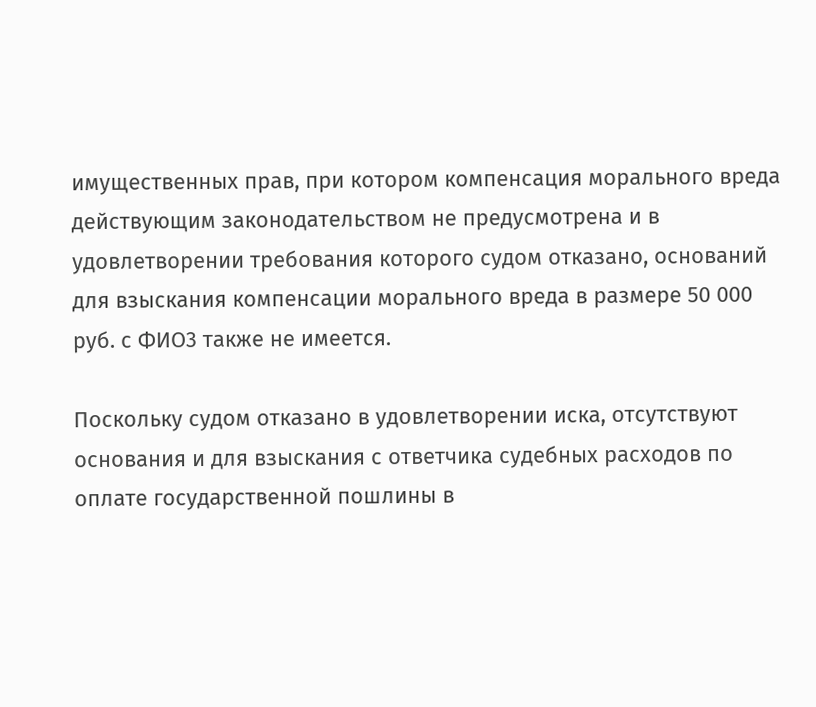имущественных прав, при котором компенсация морального вреда действующим законодательством не предусмотрена и в удовлетворении требования которого судом отказано, оснований для взыскания компенсации морального вреда в размере 50 000 руб. с ФИО3 также не имеется.

Поскольку судом отказано в удовлетворении иска, отсутствуют основания и для взыскания с ответчика судебных расходов по оплате государственной пошлины в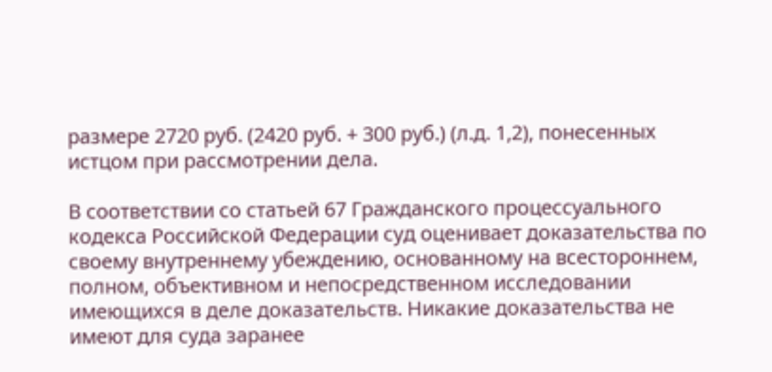размере 2720 руб. (2420 руб. + 300 руб.) (л.д. 1,2), понесенных истцом при рассмотрении дела.

В соответствии со статьей 67 Гражданского процессуального кодекса Российской Федерации суд оценивает доказательства по своему внутреннему убеждению, основанному на всестороннем, полном, объективном и непосредственном исследовании имеющихся в деле доказательств. Никакие доказательства не имеют для суда заранее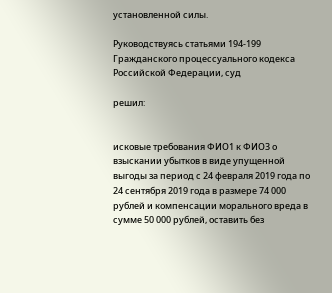установленной силы.

Руководствуясь статьями 194-199 Гражданского процессуального кодекса Российской Федерации, суд

решил:


исковые требования ФИО1 к ФИО3 о взыскании убытков в виде упущенной выгоды за период с 24 февраля 2019 года по 24 сентября 2019 года в размере 74 000 рублей и компенсации морального вреда в сумме 50 000 рублей, оставить без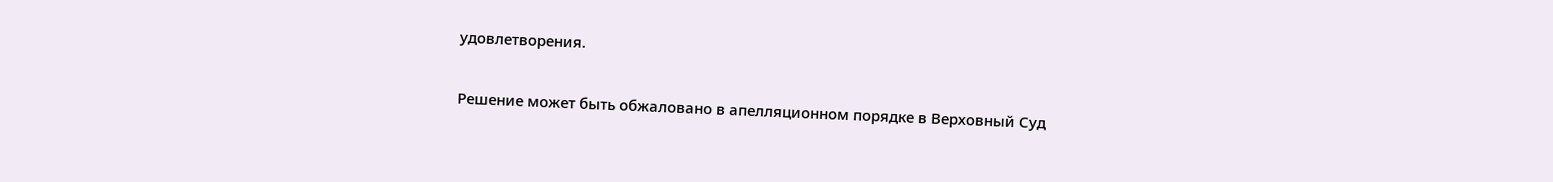удовлетворения.

Решение может быть обжаловано в апелляционном порядке в Верховный Суд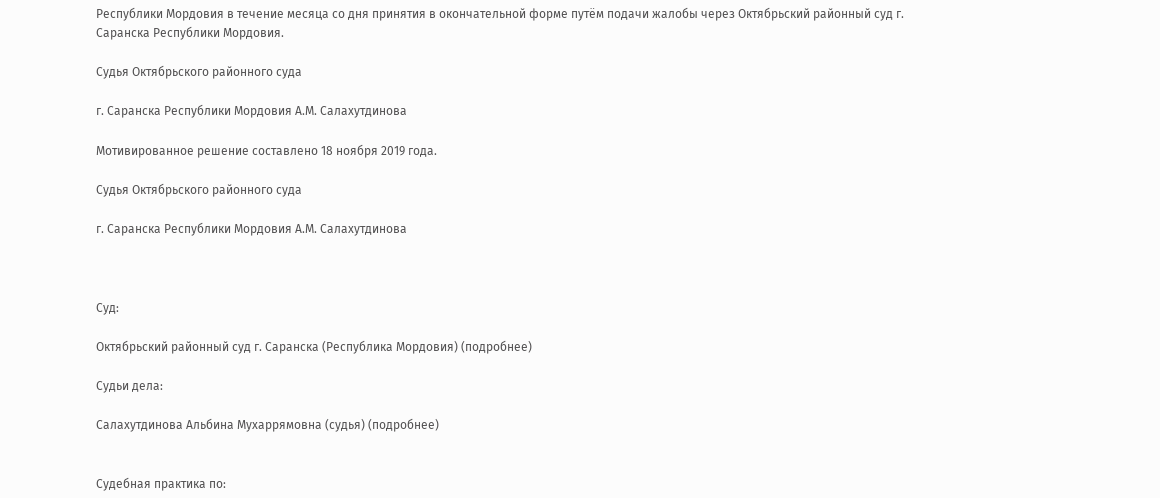Республики Мордовия в течение месяца со дня принятия в окончательной форме путём подачи жалобы через Октябрьский районный суд г. Саранска Республики Мордовия.

Судья Октябрьского районного суда

г. Саранска Республики Мордовия А.М. Салахутдинова

Мотивированное решение составлено 18 ноября 2019 года.

Судья Октябрьского районного суда

г. Саранска Республики Мордовия А.М. Салахутдинова



Суд:

Октябрьский районный суд г. Саранска (Республика Мордовия) (подробнее)

Судьи дела:

Салахутдинова Альбина Мухаррямовна (судья) (подробнее)


Судебная практика по: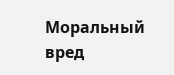Моральный вред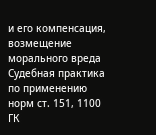и его компенсация, возмещение морального вреда
Судебная практика по применению норм ст. 151, 1100 ГК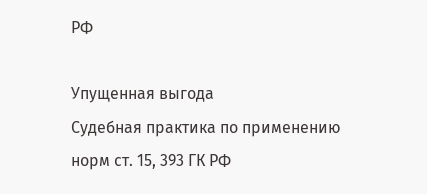РФ

Упущенная выгода
Судебная практика по применению норм ст. 15, 393 ГК РФ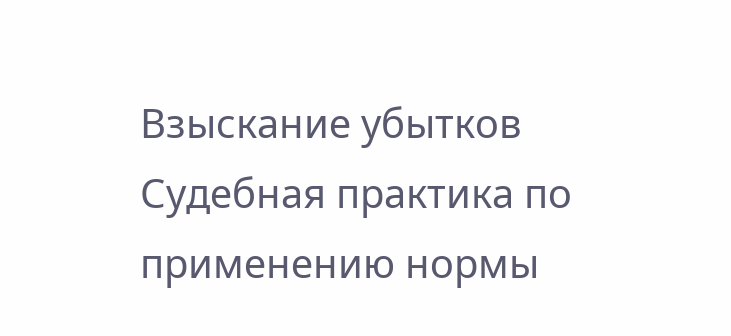Взыскание убытков
Судебная практика по применению нормы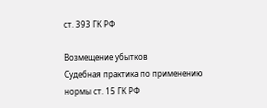ст. 393 ГК РФ

Возмещение убытков
Судебная практика по применению нормы ст. 15 ГК РФ